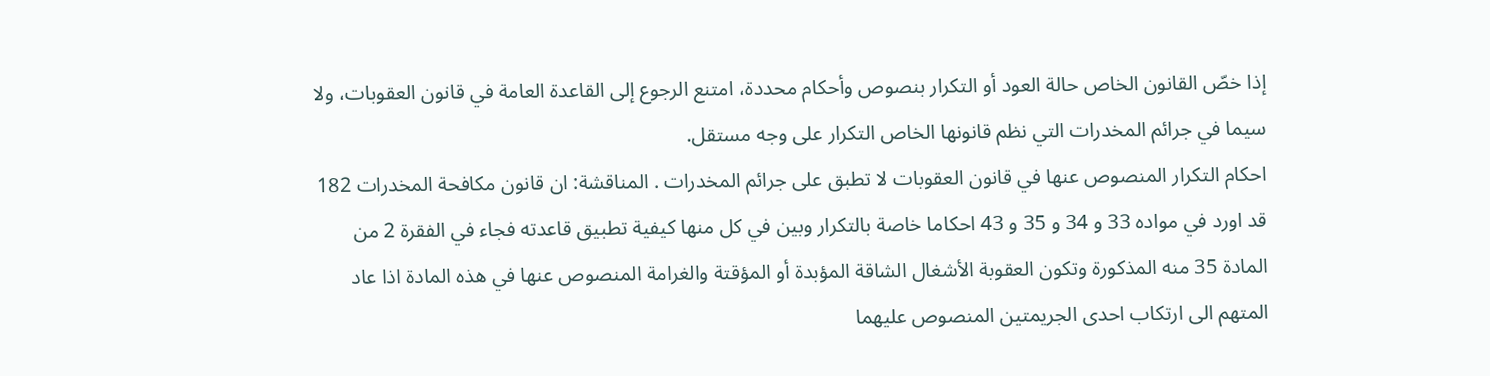إذا خصّ القانون الخاص حالة العود أو التكرار بنصوص وأحكام محددة، امتنع الرجوع إلى القاعدة العامة في قانون العقوبات، ولا سيما في جرائم المخدرات التي نظم قانونها الخاص التكرار على وجه مستقل.
احكام التكرار المنصوص عنها في قانون العقوبات لا تطبق على جرائم المخدرات . المناقشة: ان قانون مكافحة المخدرات 182 قد اورد في مواده 33 و 34 و 35 و 43 احكاما خاصة بالتكرار وبين في كل منها كيفية تطبيق قاعدته فجاء في الفقرة 2 من المادة 35 منه المذكورة وتكون العقوبة الأشغال الشاقة المؤبدة أو المؤقتة والغرامة المنصوص عنها في هذه المادة اذا عاد المتهم الى ارتكاب احدى الجريمتين المنصوص عليهما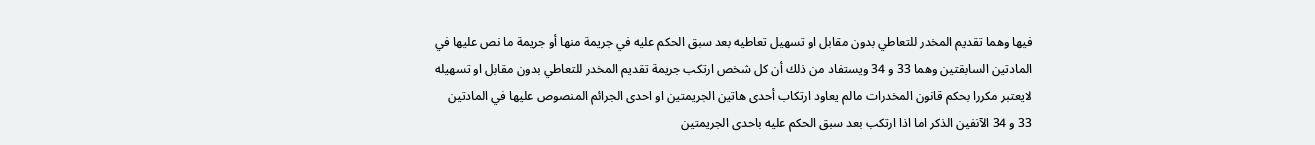فيها وهما تقديم المخدر للتعاطي بدون مقابل او تسهیل تعاطيه بعد سبق الحكم عليه في جريمة منها أو جريمة ما نص عليها في المادتين السابقتين وهما 33 و 34 ويستفاد من ذلك أن كل شخص ارتكب جريمة تقديم المخدر للتعاطي بدون مقابل او تسهیله لايعتبر مکررا بحكم قانون المخدرات مالم يعاود ارتكاب أحدى هاتين الجريمتين او احدى الجرائم المنصوص عليها في المادتين 33 و 34 الآنفين الذكر اما اذا ارتكب بعد سبق الحكم عليه باحدى الجريمتين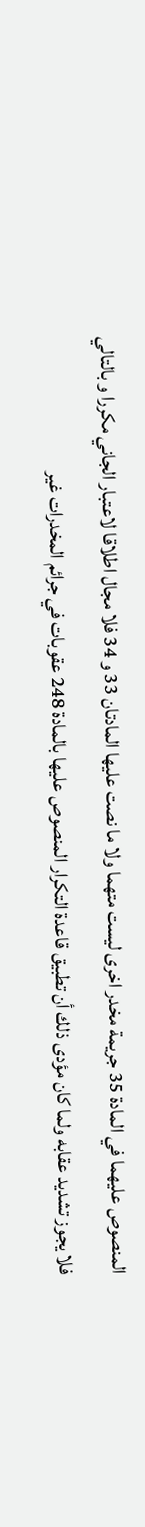المنصوص عليهما في المادة 35 جريمة مخدر اخرى لیست متهما ولا ما نصت عليها المادتان 33 و 34 فلا مجال اطلاقا لاعتبار الجاني مكررا و بالتالي فلا يجوز تشدید عقابه ولما كان مؤدى ذلك أن تطبيق قاعدة التكرار المنصوص عليها بالمادة 248 عقوبات في جرائم المخدرات غير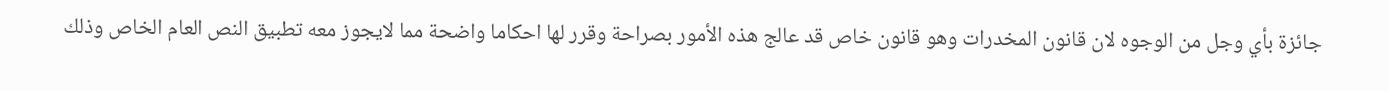جائزة بأي وجل من الوجوه لان قانون المخدرات وهو قانون خاص قد عالج هذه الأمور بصراحة وقرر لها احكاما واضحة مما لايجوز معه تطبيق النص العام الخاص وذلك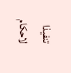تنفيذا لاحكام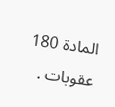المادة 180 عقوبات .